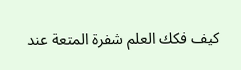كيف فكك العلم شفرة المتعة عند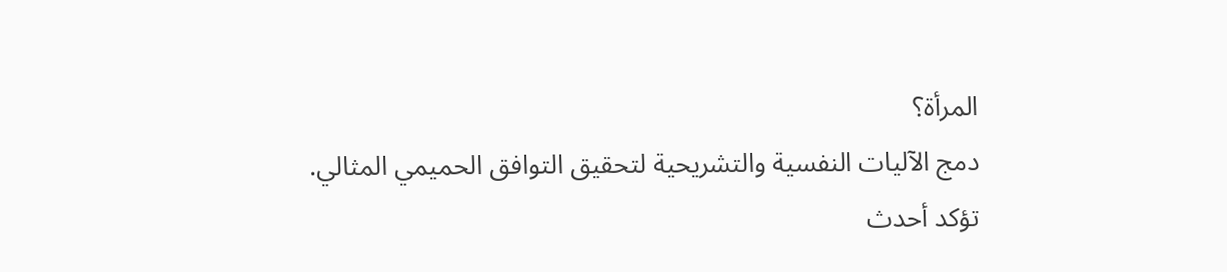المرأة؟
دمج الآليات النفسية والتشريحية لتحقيق التوافق الحميمي المثالي.
تؤكد أحدث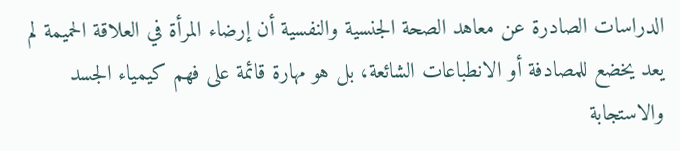الدراسات الصادرة عن معاهد الصحة الجنسية والنفسية أن إرضاء المرأة في العلاقة الحميمة لم يعد يخضع للمصادفة أو الانطباعات الشائعة، بل هو مهارة قائمة على فهم كيمياء الجسد والاستجابة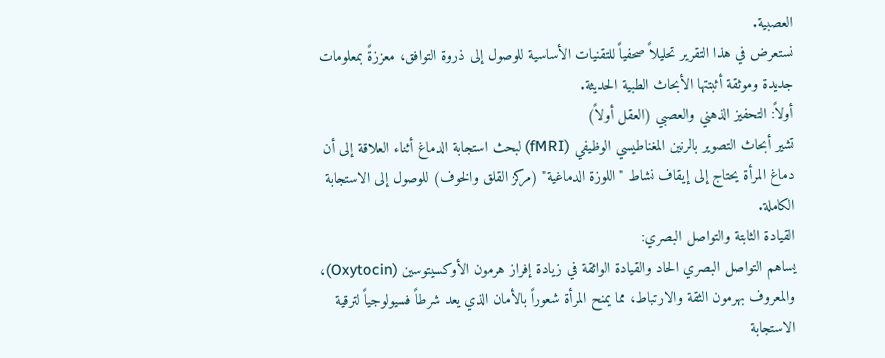العصبية.
نستعرض في هذا التقرير تحليلاً صحفياً للتقنيات الأساسية للوصول إلى ذروة التوافق، معززةً بمعلومات جديدة وموثقة أثبتتها الأبحاث الطبية الحديثة.
أولاً: التحفيز الذهني والعصبي (العقل أولاً)
تشير أبحاث التصوير بالرنين المغناطيسي الوظيفي (fMRI) لبحث استجابة الدماغ أثناء العلاقة إلى أن دماغ المرأة يحتاج إلى إيقاف نشاط "اللوزة الدماغية" (مركز القلق والخوف) للوصول إلى الاستجابة الكاملة.
القيادة الثابتة والتواصل البصري:
يساهم التواصل البصري الحاد والقيادة الواثقة في زيادة إفراز هرمون الأوكسيتوسين (Oxytocin)، والمعروف بهرمون الثقة والارتباط، مما يمنح المرأة شعوراً بالأمان الذي يعد شرطاً فسيولوجياً لترقية الاستجابة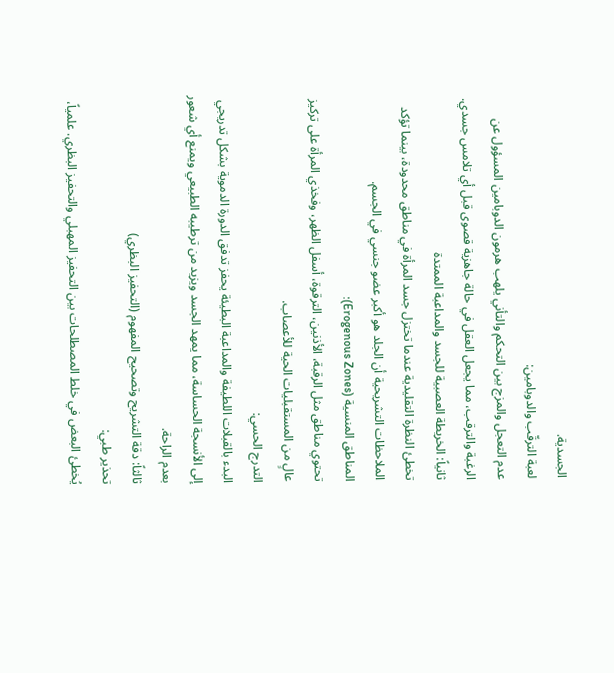الجسدية.
لعبة الترقّب والدوبامين:
عدم التعجل والمزج بين التحكم والتأني يلهب هرمون الدوبامين المسؤول عن الرغبة والترقب، مما يجعل العقل في حالة جاهزية قصوى قبل أي تلامس جسدي.
ثانياً: الخريطة العصبية للجسد والمداعبة الممتدة
تخطئ النظرة التقليدية عندما تختزل جسد المرأة في مناطق محدودة، بينما تؤكد الملاحظات التشريحية أن الجلد هو أكبر عضو جنسي في الجسم.
المناطق المنسية (Erogenous Zones):
تحتوي مناطق مثل الرقبة، الأذنين، الترقوة، أسفل الظهر، وفخذي المرأة على تركيز عالٍ من المستقبليات الحية للأعصاب.
التدرج الحسي:
البدء بالقبلات اللطيفة والمداعبة البطيئة يحفز تدفق الدورة الدموية بشكل تدريجي إلى الأنسجة الحساسة، مما يمهد الجسد ويزيد من ترطيبه الطبيعي ويمنع أي شعور بعدم الراحة.
ثالثاً: دقة التشريح وتصحيح المفهوم (التحفيز البظري)
تحذير طبي:
يُخطئ البعض في خلط المصطلحات بين التحفيز المهبلي والتحفيز البظري. علمياً،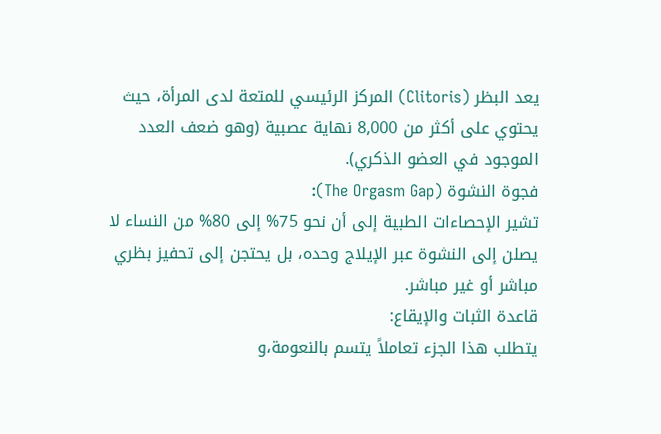يعد البظر (Clitoris) المركز الرئيسي للمتعة لدى المرأة، حيث يحتوي على أكثر من 8,000 نهاية عصبية (وهو ضعف العدد الموجود في العضو الذكري).
فجوة النشوة (The Orgasm Gap):
تشير الإحصاءات الطبية إلى أن نحو 75% إلى 80% من النساء لا يصلن إلى النشوة عبر الإيلاج وحده، بل يحتجن إلى تحفيز بظري مباشر أو غير مباشر.
قاعدة الثبات والإيقاع:
يتطلب هذا الجزء تعاملاً يتسم بالنعومة،و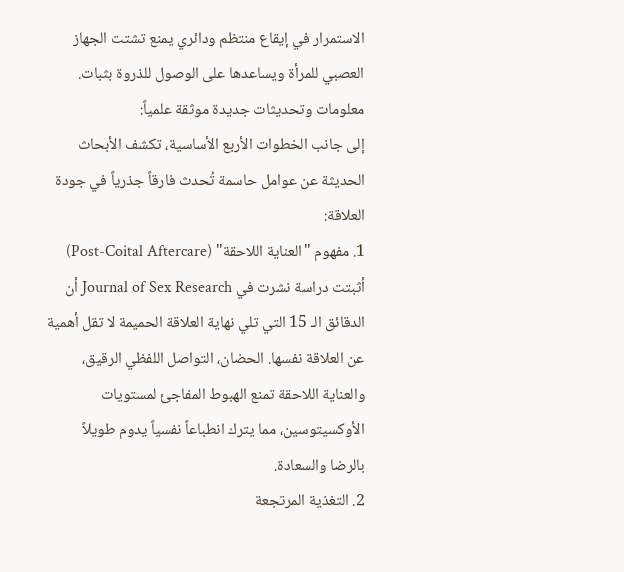الاستمرار في إيقاع منتظم ودائري يمنع تشتت الجهاز العصبي للمرأة ويساعدها على الوصول للذروة بثبات.
معلومات وتحديثات جديدة موثقة علمياً:
إلى جانب الخطوات الأربع الأساسية، تكشف الأبحاث الحديثة عن عوامل حاسمة تُحدث فارقاً جذرياً في جودة العلاقة:
1. مفهوم "العناية اللاحقة" (Post-Coital Aftercare)
أثبتت دراسة نشرت في Journal of Sex Research أن الدقائق الـ 15 التي تلي نهاية العلاقة الحميمة لا تقل أهمية عن العلاقة نفسها. الحضان، التواصل اللفظي الرقيق، والعناية اللاحقة تمنع الهبوط المفاجئ لمستويات الأوكسيتوسين، مما يترك انطباعاً نفسياً يدوم طويلاً بالرضا والسعادة.
2. التغذية المرتجعة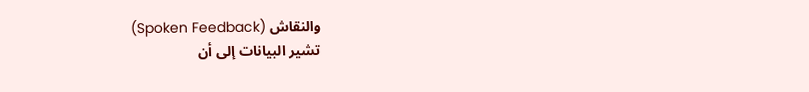والنقاش (Spoken Feedback)
تشير البيانات إلى أن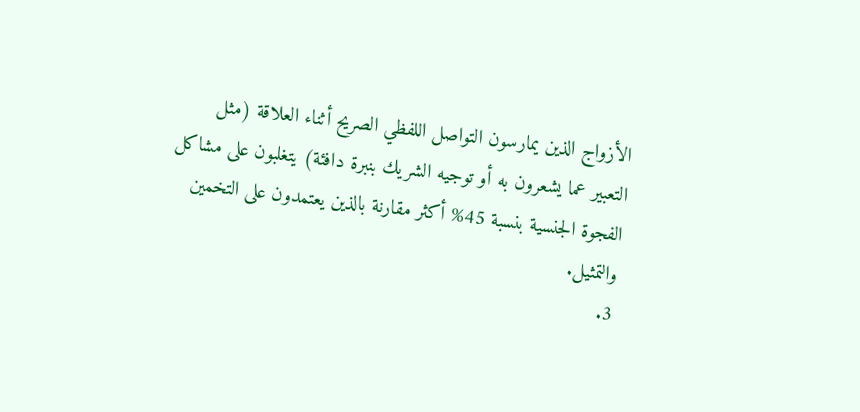الأزواج الذين يمارسون التواصل اللفظي الصريح أثناء العلاقة (مثل التعبير عما يشعرون به أو توجيه الشريك بنبرة دافئة) يتغلبون على مشاكل الفجوة الجنسية بنسبة 45% أكثر مقارنة بالذين يعتمدون على التخمين والتمثيل.
3.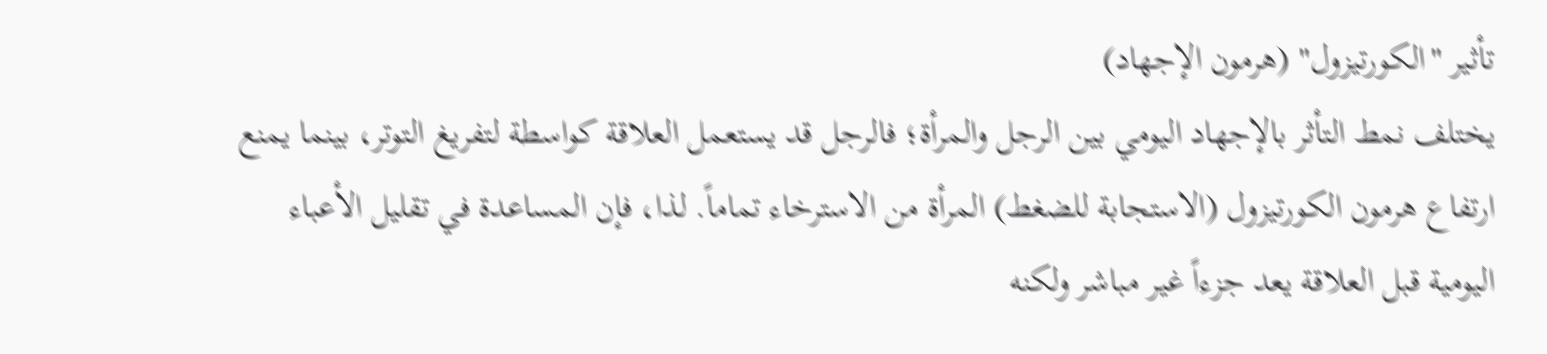تأثير "الكورتيزول" (هرمون الإجهاد)
يختلف نمط التأثر بالإجهاد اليومي بين الرجل والمرأة؛ فالرجل قد يستعمل العلاقة كواسطة لتفريغ التوتر، بينما يمنع ارتفاع هرمون الكورتيزول (الاستجابة للضغط) المرأة من الاسترخاء تماماً. لذا، فإن المساعدة في تقليل الأعباء اليومية قبل العلاقة يعد جزءاً غير مباشر ولكنه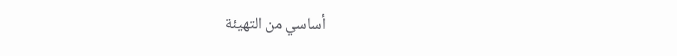أساسي من التهيئة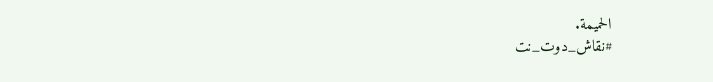الحميمة.
#نقاش_دوت_نت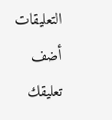التعليقات
أضف تعليقك